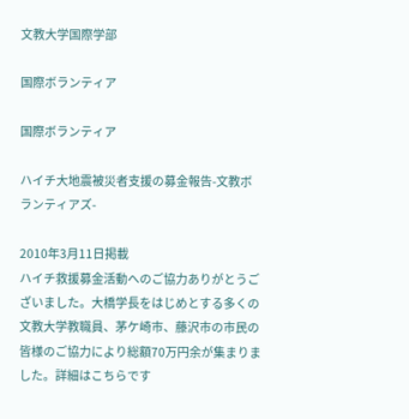文教大学国際学部

国際ボランティア

国際ボランティア

ハイチ大地震被災者支援の募金報告-文教ボランティアズ-

2010年3月11日掲載
ハイチ救援募金活動へのご協力ありがとうございました。大橋学長をはじめとする多くの文教大学教職員、茅ケ崎市、藤沢市の市民の皆様のご協力により総額70万円余が集まりました。詳細はこちらです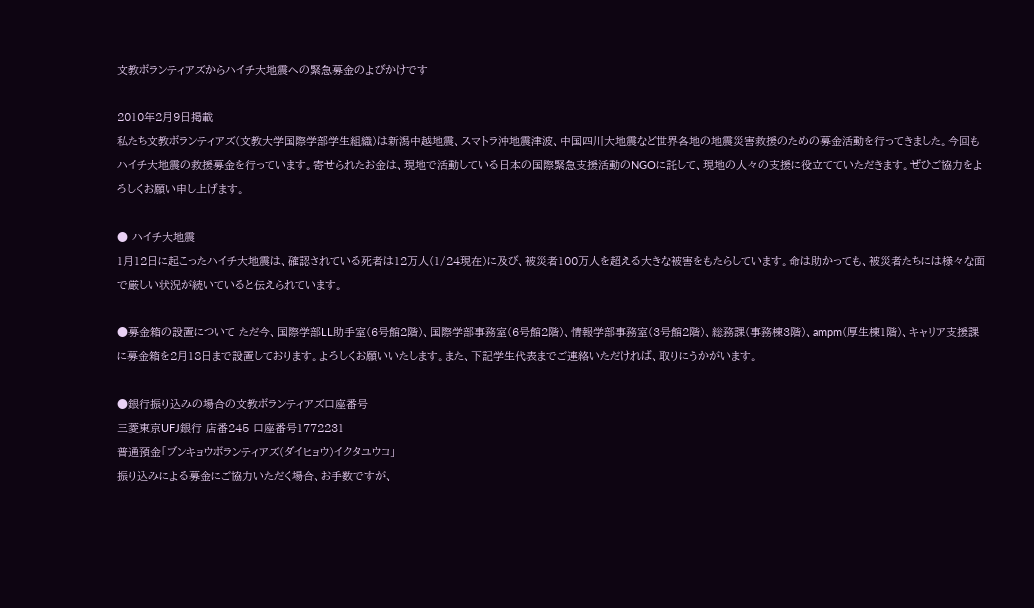文教ボランティアズからハイチ大地震への緊急募金のよびかけです

2010年2月9日掲載
私たち文教ボランティアズ(文教大学国際学部学生組織)は新潟中越地震、スマトラ沖地震津波、中国四川大地震など世界各地の地震災害救援のための募金活動を行ってきました。今回もハイチ大地震の救援募金を行っています。寄せられたお金は、現地で活動している日本の国際緊急支援活動のNGOに託して、現地の人々の支援に役立てていただきます。ぜひご協力をよろしくお願い申し上げます。

● ハイチ大地震
1月12日に起こったハイチ大地震は、確認されている死者は12万人(1/24現在)に及び、被災者100万人を超える大きな被害をもたらしています。命は助かっても、被災者たちには様々な面で厳しい状況が続いていると伝えられています。

●募金箱の設置について ただ今、国際学部LL助手室(6号館2階)、国際学部事務室(6号館2階)、情報学部事務室(3号館2階)、総務課(事務棟3階)、ampm(厚生棟1階)、キャリア支援課に募金箱を2月18日まで設置しております。よろしくお願いいたします。また、下記学生代表までご連絡いただければ、取りにうかがいます。

●銀行振り込みの場合の文教ボランティアズ口座番号
三菱東京UFJ銀行 店番245 口座番号1772231
普通預金「ブンキョウボランティアズ(ダイヒョウ)イクタユウコ」
振り込みによる募金にご協力いただく場合、お手数ですが、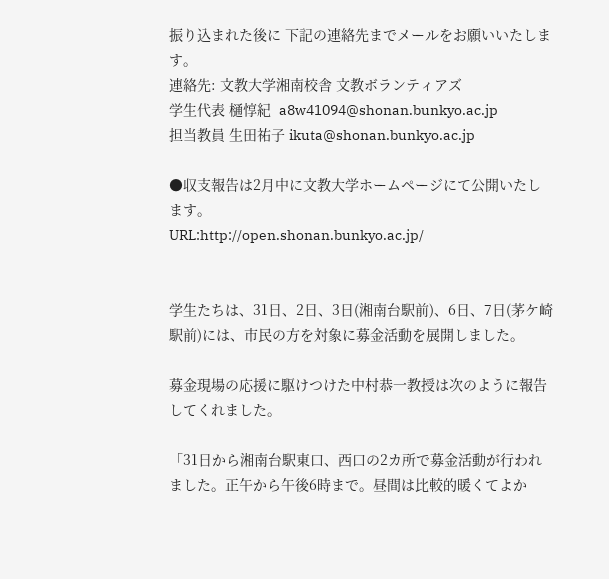振り込まれた後に 下記の連絡先までメールをお願いいたします。
連絡先: 文教大学湘南校舎 文教ボランティアズ
学生代表 樋惇紀  a8w41094@shonan.bunkyo.ac.jp
担当教員 生田祐子 ikuta@shonan.bunkyo.ac.jp

●収支報告は2月中に文教大学ホームページにて公開いたします。
URL:http://open.shonan.bunkyo.ac.jp/


学生たちは、31日、2日、3日(湘南台駅前)、6日、7日(茅ケ崎駅前)には、市民の方を対象に募金活動を展開しました。

募金現場の応援に駆けつけた中村恭一教授は次のように報告してくれました。

「31日から湘南台駅東口、西口の2カ所で募金活動が行われました。正午から午後6時まで。昼間は比較的暖くてよか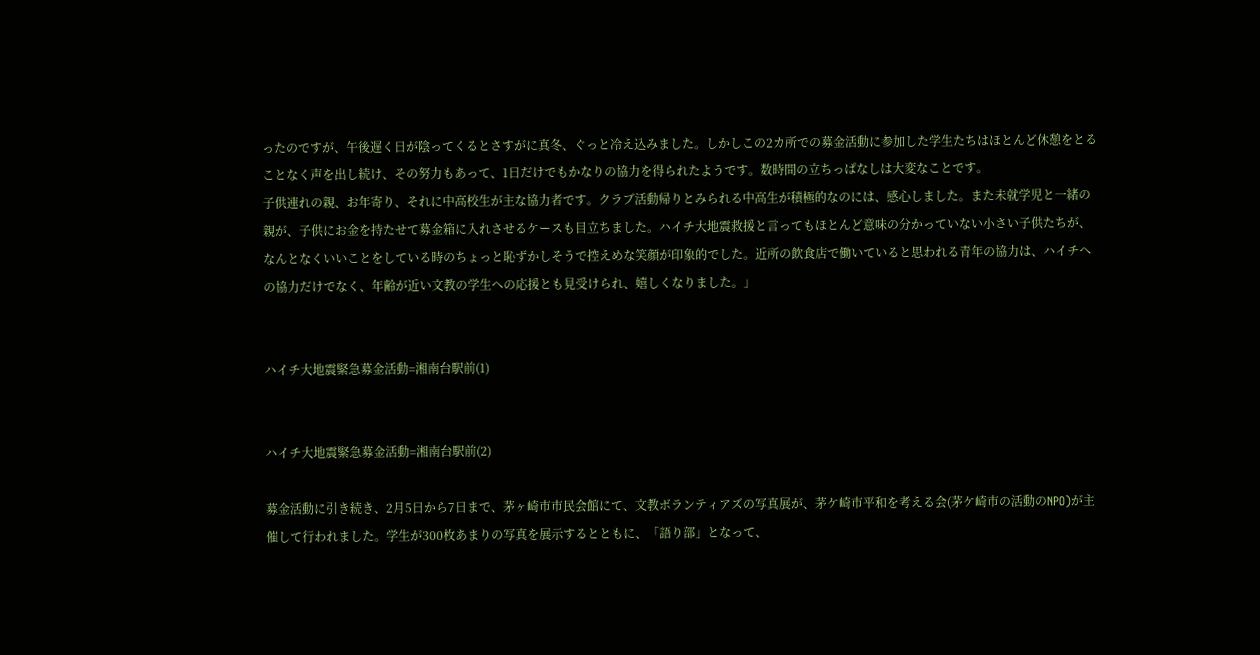ったのですが、午後遅く日が陰ってくるとさすがに真冬、ぐっと冷え込みました。しかしこの2カ所での募金活動に参加した学生たちはほとんど休憩をとることなく声を出し続け、その努力もあって、1日だけでもかなりの協力を得られたようです。数時間の立ちっぱなしは大変なことです。
子供連れの親、お年寄り、それに中高校生が主な協力者です。クラブ活動帰りとみられる中高生が積極的なのには、感心しました。また未就学児と一緒の親が、子供にお金を持たせて募金箱に入れさせるケースも目立ちました。ハイチ大地震救援と言ってもほとんど意味の分かっていない小さい子供たちが、なんとなくいいことをしている時のちょっと恥ずかしそうで控えめな笑顔が印象的でした。近所の飲食店で働いていると思われる青年の協力は、ハイチへの協力だけでなく、年齢が近い文教の学生への応援とも見受けられ、嬉しくなりました。」


ハイチ大地震緊急募金活動=湘南台駅前(1)


ハイチ大地震緊急募金活動=湘南台駅前(2)

募金活動に引き続き、2月5日から7日まで、茅ヶ崎市市民会館にて、文教ボランティアズの写真展が、茅ケ崎市平和を考える会(茅ケ崎市の活動のNPO)が主催して行われました。学生が300枚あまりの写真を展示するとともに、「語り部」となって、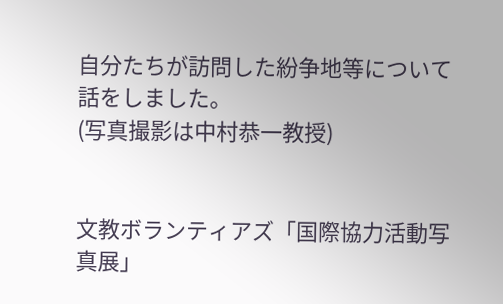自分たちが訪問した紛争地等について話をしました。
(写真撮影は中村恭一教授)


文教ボランティアズ「国際協力活動写真展」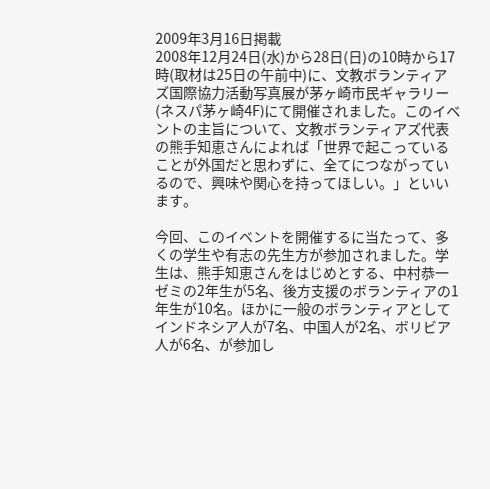2009年3月16日掲載
2008年12月24日(水)から28日(日)の10時から17時(取材は25日の午前中)に、文教ボランティアズ国際協力活動写真展が茅ヶ崎市民ギャラリー(ネスパ茅ヶ崎4F)にて開催されました。このイベントの主旨について、文教ボランティアズ代表の熊手知恵さんによれば「世界で起こっていることが外国だと思わずに、全てにつながっているので、興味や関心を持ってほしい。」といいます。

今回、このイベントを開催するに当たって、多くの学生や有志の先生方が参加されました。学生は、熊手知恵さんをはじめとする、中村恭一ゼミの2年生が5名、後方支援のボランティアの1年生が10名。ほかに一般のボランティアとしてインドネシア人が7名、中国人が2名、ボリビア人が6名、が参加し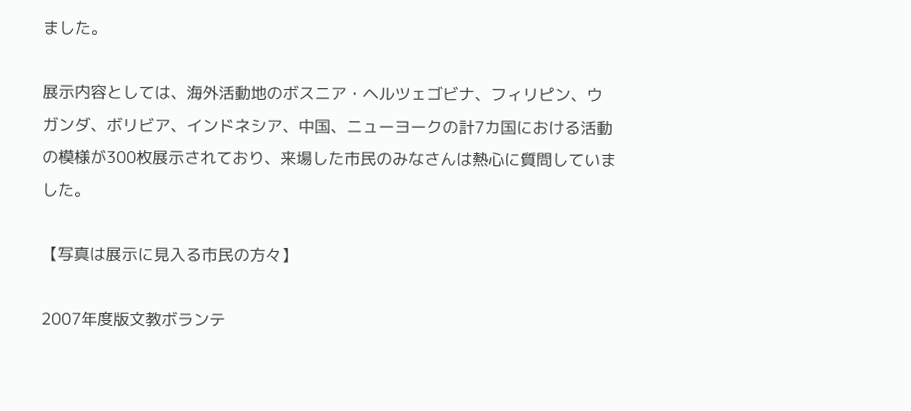ました。

展示内容としては、海外活動地のボスニア・ヘルツェゴビナ、フィリピン、ウガンダ、ボリビア、インドネシア、中国、ニューヨークの計7カ国における活動の模様が300枚展示されており、来場した市民のみなさんは熱心に質問していました。

【写真は展示に見入る市民の方々】

2007年度版文教ボランテ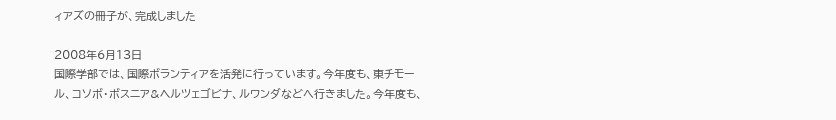ィアズの冊子が、完成しました

2008年6月13日
国際学部では、国際ボランティアを活発に行っています。今年度も、東チモール、コソボ・ボスニア&ヘルツェゴビナ、ルワンダなどへ行きました。今年度も、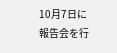10月7日に報告会を行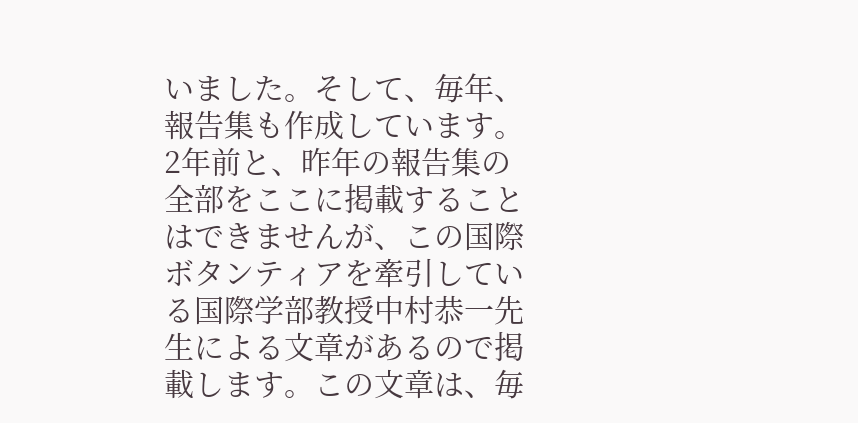いました。そして、毎年、報告集も作成しています。2年前と、昨年の報告集の全部をここに掲載することはできませんが、この国際ボタンティアを牽引している国際学部教授中村恭一先生による文章があるので掲載します。この文章は、毎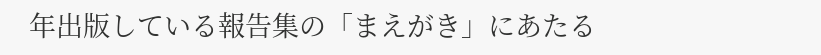年出版している報告集の「まえがき」にあたる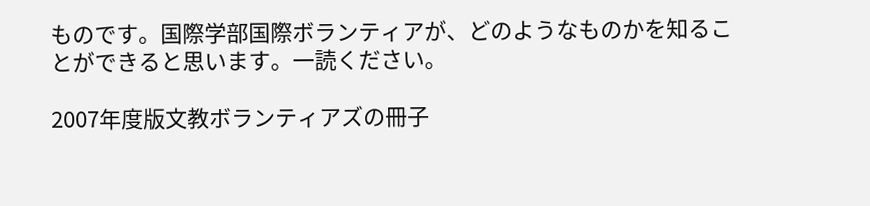ものです。国際学部国際ボランティアが、どのようなものかを知ることができると思います。一読ください。

2007年度版文教ボランティアズの冊子